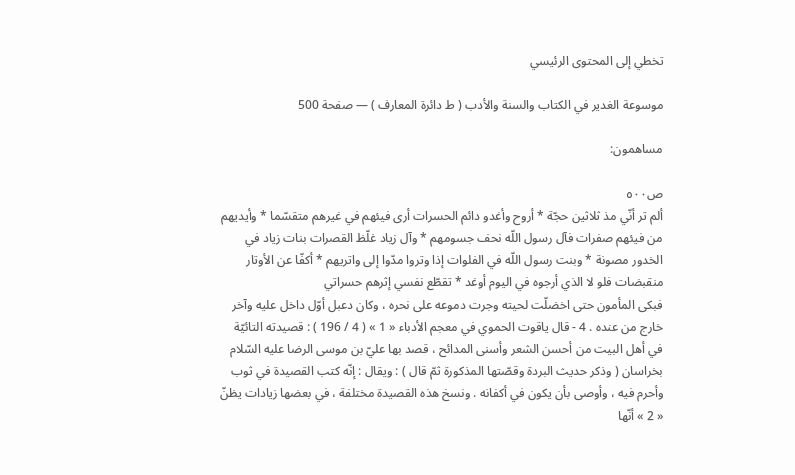تخطي إلى المحتوى الرئيسي

موسوعة الغدير في الكتاب والسنة والأدب ( ط دائرة المعارف ) — صفحة 500

مساهمون:

ص٥٠٠
ألم تر أنّي مذ ثلاثين حجّة * أروح وأغدو دائم الحسرات أرى فيئهم في غيرهم متقسّما * وأيديهم من فيئهم صفرات فآل رسول اللّه نحف جسومهم * وآل زياد غلّظ القصرات بنات زياد في الخدور مصونة * وبنت رسول اللّه في الفلوات إذا وتروا مدّوا إلى واتريهم * أكفّا عن الأوتار منقبضات فلو لا الذي أرجوه في اليوم أوغد * تقطّع نفسي إثرهم حسراتي
فبكى المأمون حتى اخضلّت لحيته وجرت دموعه على نحره ، وكان دعبل أوّل داخل عليه وآخر خارج من عنده . 4 - قال ياقوت الحموي في معجم الأدباء « 1 » ( 4 / 196 ) : قصيدته التائيّة في أهل البيت من أحسن الشعر وأسنى المدائح ، قصد بها عليّ بن موسى الرضا عليه السّلام بخراسان ( وذكر حديث البردة وقصّتها المذكورة ثمّ قال ) : ويقال : إنّه كتب القصيدة في ثوب وأحرم فيه ، وأوصى بأن يكون في أكفانه . ونسخ هذه القصيدة مختلفة ، في بعضها زيادات يظنّ « 2 » أنّها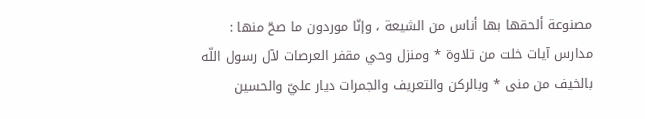مصنوعة ألحقها بها أناس من الشيعة ، وإنّا موردون ما صحّ منها :
مدارس آيات خلت من تلاوة * ومنزل وحي مقفر العرصات لآل رسول اللّه بالخيف من منى * وبالركن والتعريف والجمرات ديار عليّ والحسين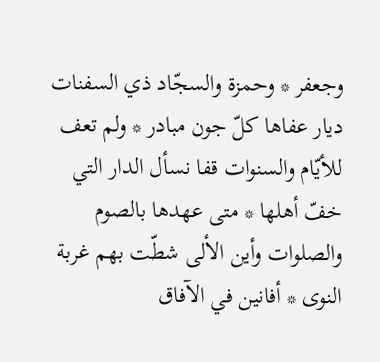وجعفر * وحمزة والسجّاد ذي السفنات ديار عفاها كلّ جون مبادر * ولم تعف للأيّام والسنوات قفا نسأل الدار التي خفّ أهلها * متى عهدها بالصوم والصلوات وأين الألى شطّت بهم غربة النوى * أفانين في الآفاق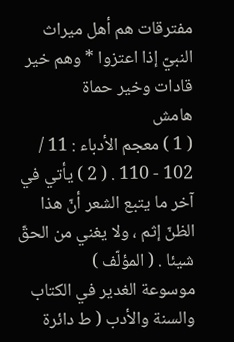مفترقات هم أهل ميراث النبيّ إذا اعتزوا * وهم خير قادات وخير حماة
هامش
( 1 ) معجم الأدباء : 11 / 102 - 110 . ( 2 ) يأتي في آخر ما يتبع الشعر أنّ هذا الظنّ إثم ، ولا يغني من الحقّ شيئا . ( المؤلّف )
موسوعة الغدير في الكتاب والسنة والأدب ( ط دائرة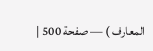المعارف ) — صفحة 500 |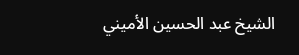الشيخ عبد الحسين الأميني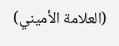(العلامة الأميني)